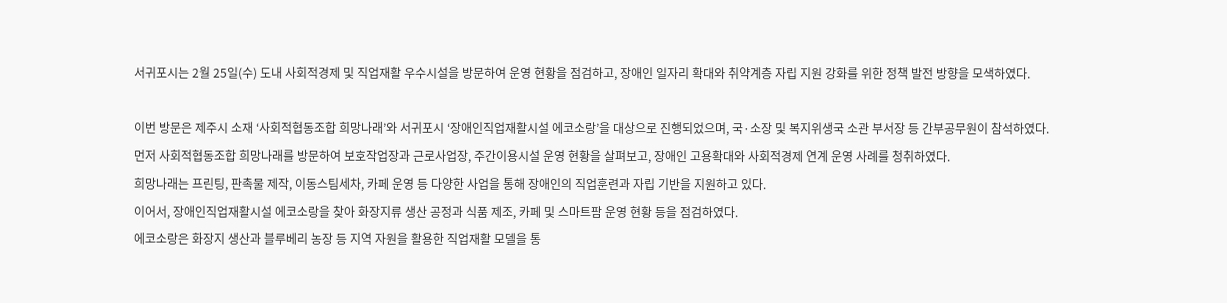서귀포시는 2월 25일(수) 도내 사회적경제 및 직업재활 우수시설을 방문하여 운영 현황을 점검하고, 장애인 일자리 확대와 취약계층 자립 지원 강화를 위한 정책 발전 방향을 모색하였다.

이번 방문은 제주시 소재 ‘사회적협동조합 희망나래’와 서귀포시 ‘장애인직업재활시설 에코소랑’을 대상으로 진행되었으며, 국·소장 및 복지위생국 소관 부서장 등 간부공무원이 참석하였다.
먼저 사회적협동조합 희망나래를 방문하여 보호작업장과 근로사업장, 주간이용시설 운영 현황을 살펴보고, 장애인 고용확대와 사회적경제 연계 운영 사례를 청취하였다.
희망나래는 프린팅, 판촉물 제작, 이동스팀세차, 카페 운영 등 다양한 사업을 통해 장애인의 직업훈련과 자립 기반을 지원하고 있다.
이어서, 장애인직업재활시설 에코소랑을 찾아 화장지류 생산 공정과 식품 제조, 카페 및 스마트팜 운영 현황 등을 점검하였다.
에코소랑은 화장지 생산과 블루베리 농장 등 지역 자원을 활용한 직업재활 모델을 통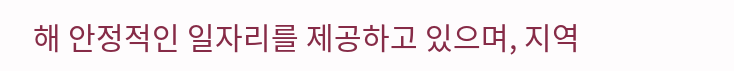해 안정적인 일자리를 제공하고 있으며, 지역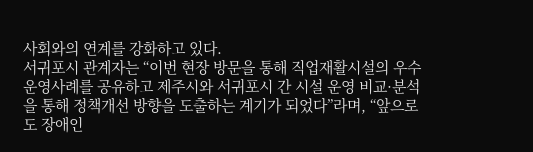사회와의 연계를 강화하고 있다.
서귀포시 관계자는 “이번 현장 방문을 통해 직업재활시설의 우수 운영사례를 공유하고 제주시와 서귀포시 간 시설 운영 비교·분석을 통해 정책개선 방향을 도출하는 계기가 되었다”라며, “앞으로도 장애인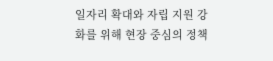일자리 확대와 자립 지원 강화를 위해 현장 중심의 정책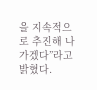을 지속적으로 추진해 나가겠다”라고 밝혔다.